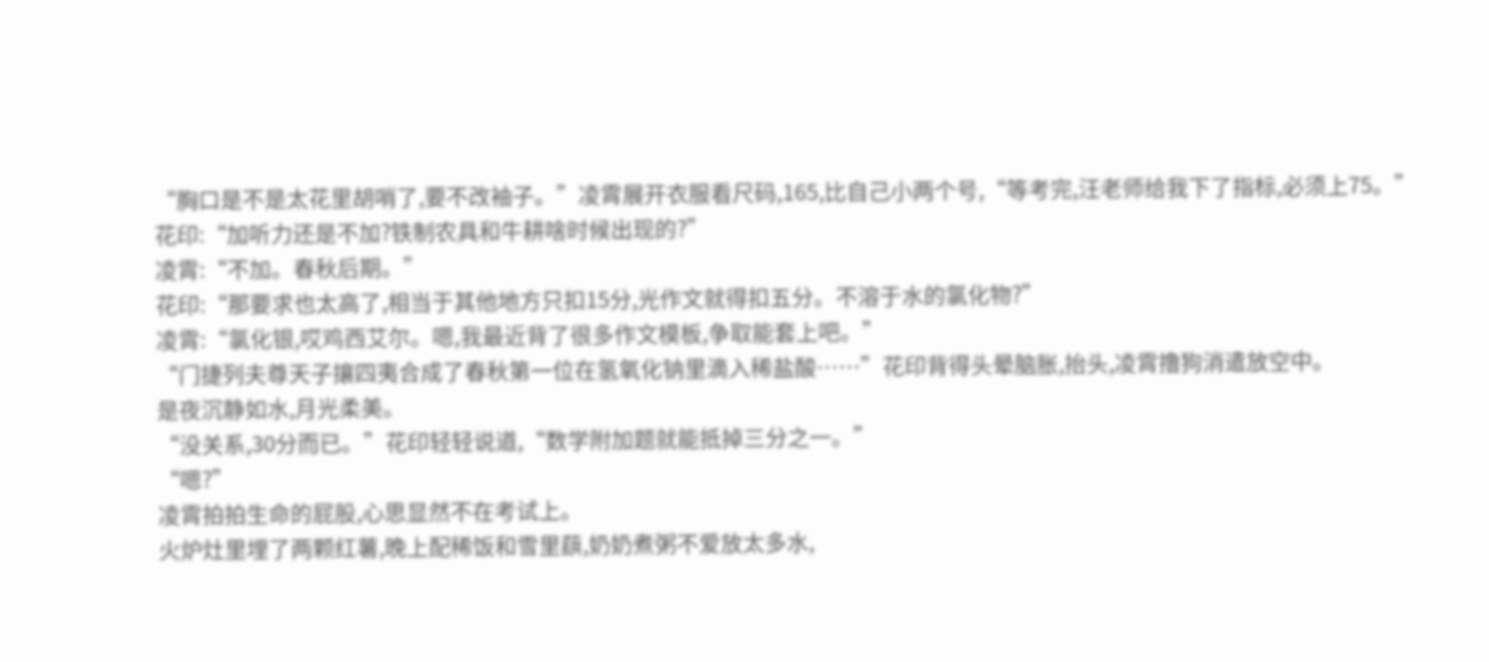“胸口是不是太花里胡哨了,要不改袖子。”凌霄展开衣服看尺码,165,比自己小两个号,“等考完,汪老师给我下了指标,必须上75。”
花印:“加听力还是不加?铁制农具和牛耕啥时候出现的?”
凌霄:“不加。春秋后期。”
花印:“那要求也太高了,相当于其他地方只扣15分,光作文就得扣五分。不溶于水的氯化物?”
凌霄:“氯化银,哎鸡西艾尔。嗯,我最近背了很多作文模板,争取能套上吧。”
“门捷列夫尊天子攘四夷合成了春秋第一位在氢氧化钠里滴入稀盐酸……”花印背得头晕脑胀,抬头,凌霄撸狗消遣放空中。
是夜沉静如水,月光柔美。
“没关系,30分而已。”花印轻轻说道,“数学附加题就能抵掉三分之一。”
“嗯?”
凌霄拍拍生命的屁股,心思显然不在考试上。
火炉灶里埋了两颗红薯,晚上配稀饭和雪里蕻,奶奶煮粥不爱放太多水,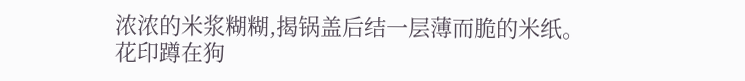浓浓的米浆糊糊,揭锅盖后结一层薄而脆的米纸。
花印蹲在狗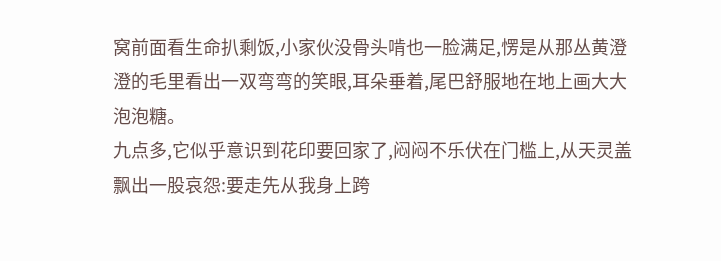窝前面看生命扒剩饭,小家伙没骨头啃也一脸满足,愣是从那丛黄澄澄的毛里看出一双弯弯的笑眼,耳朵垂着,尾巴舒服地在地上画大大泡泡糖。
九点多,它似乎意识到花印要回家了,闷闷不乐伏在门槛上,从天灵盖飘出一股哀怨:要走先从我身上跨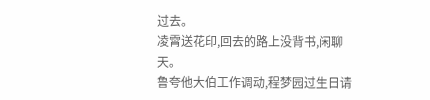过去。
凌霄送花印,回去的路上没背书,闲聊天。
鲁夸他大伯工作调动,程梦园过生日请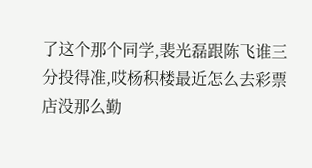了这个那个同学,裴光磊跟陈飞谁三分投得准,哎杨积楼最近怎么去彩票店没那么勤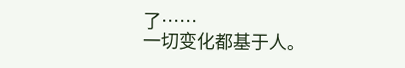了……
一切变化都基于人。